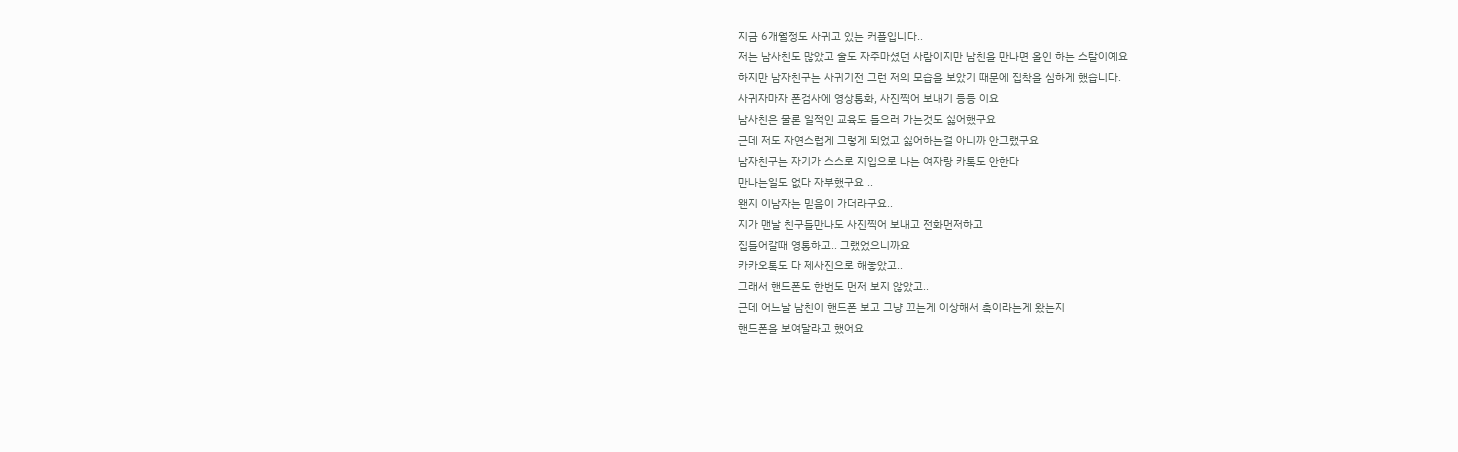지금 6개월정도 사귀고 있는 커플입니다..
저는 남사친도 많았고 술도 자주마셨던 사람이지만 남친을 만나면 올인 하는 스탈이예요
하지만 남자친구는 사귀기전 그런 저의 모습을 보았기 때문에 집착을 심하게 했습니다.
사귀자마자 폰검사에 영상통화, 사진찍어 보내기 등등 이요
남사친은 물론 일적인 교육도 들으러 가는것도 싫어했구요
근데 저도 자연스럽게 그렇게 되었고 싫어하는걸 아니까 안그랬구요
남자친구는 자기가 스스로 지입으로 나는 여자랑 카톡도 안한다
만나는일도 없다 자부했구요 ..
왠지 이남자는 믿음이 가더라구요..
지가 맨날 친구들만나도 사진찍어 보내고 전화먼저하고
집들어갈때 영통하고.. 그랬었으니까요
카카오톡도 다 제사진으로 해놓았고..
그래서 핸드폰도 한번도 먼저 보지 않았고..
근데 어느날 남친이 핸드폰 보고 그냥 끄는게 이상해서 촉이라는게 왔는지
핸드폰을 보여달라고 했어요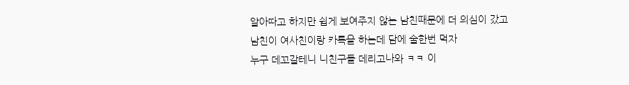알아따고 하지만 쉽게 보여주지 않는 남친때문에 더 의심이 갔고
남친이 여사친이랑 카톡을 하는데 담에 술한번 먹자
누구 데꼬갈테니 니친구들 데리고나와 ㅋㅋ 이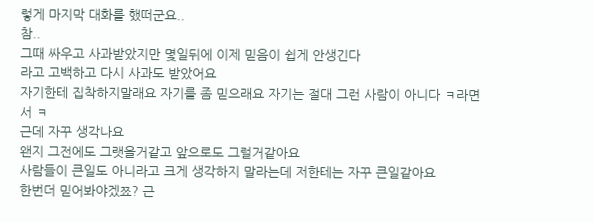렇게 마지막 대화를 했떠군요..
참..
그때 싸우고 사과받았지만 몇일뒤에 이제 믿음이 쉽게 안생긴다
라고 고백하고 다시 사과도 받았어요
자기한테 집착하지말래요 자기를 좀 믿으래요 자기는 절대 그런 사람이 아니다 ㅋ라면서 ㅋ
근데 자꾸 생각나요
왠지 그전에도 그랫을거같고 앞으로도 그럴거같아요
사람들이 큰일도 아니라고 크게 생각하지 말라는데 저한테는 자꾸 큰일같아요
한번더 믿어봐야겠쬬? 근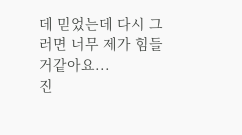데 믿었는데 다시 그러면 너무 제가 힘들거같아요...
진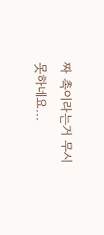짜 촉이라는거 무시못하네요...